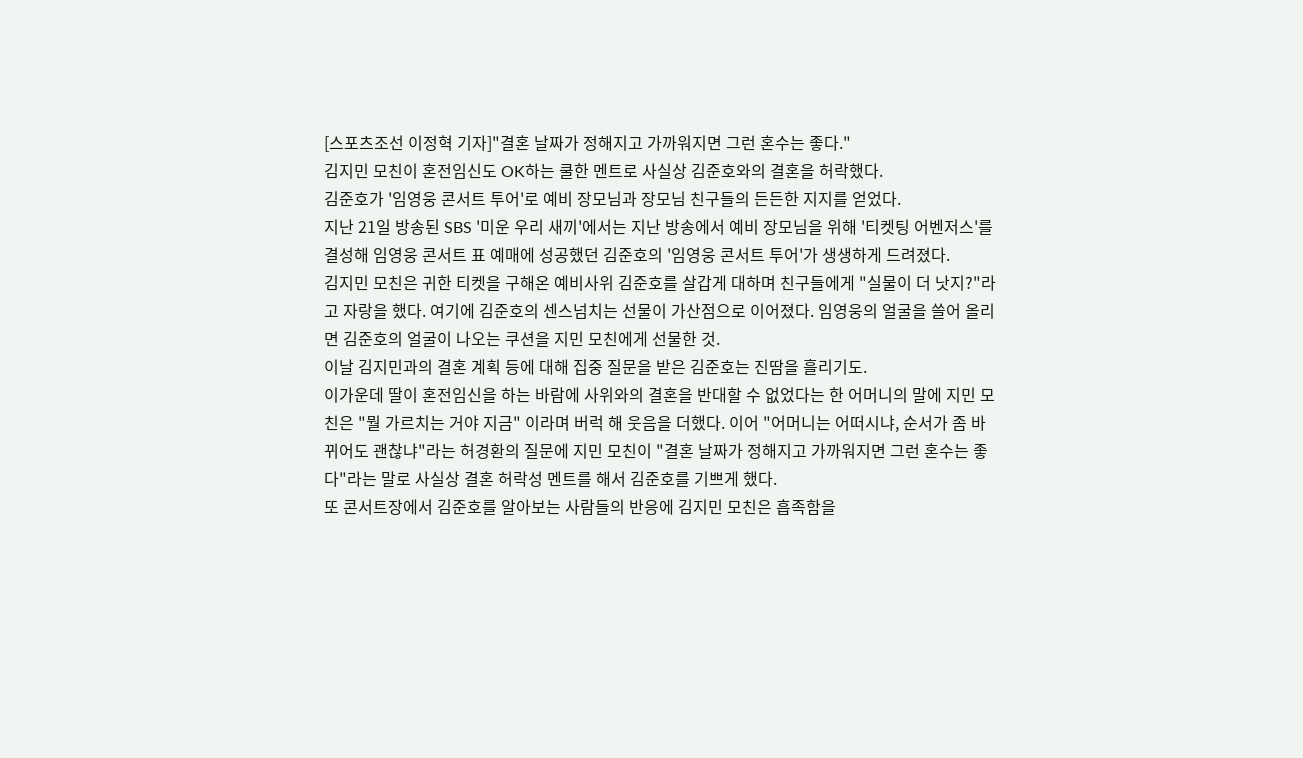[스포츠조선 이정혁 기자]"결혼 날짜가 정해지고 가까워지면 그런 혼수는 좋다."
김지민 모친이 혼전임신도 OK하는 쿨한 멘트로 사실상 김준호와의 결혼을 허락했다.
김준호가 '임영웅 콘서트 투어'로 예비 장모님과 장모님 친구들의 든든한 지지를 얻었다.
지난 21일 방송된 SBS '미운 우리 새끼'에서는 지난 방송에서 예비 장모님을 위해 '티켓팅 어벤저스'를 결성해 임영웅 콘서트 표 예매에 성공했던 김준호의 '임영웅 콘서트 투어'가 생생하게 드려졌다.
김지민 모친은 귀한 티켓을 구해온 예비사위 김준호를 살갑게 대하며 친구들에게 "실물이 더 낫지?"라고 자랑을 했다. 여기에 김준호의 센스넘치는 선물이 가산점으로 이어졌다. 임영웅의 얼굴을 쓸어 올리면 김준호의 얼굴이 나오는 쿠션을 지민 모친에게 선물한 것.
이날 김지민과의 결혼 계획 등에 대해 집중 질문을 받은 김준호는 진땀을 흘리기도.
이가운데 딸이 혼전임신을 하는 바람에 사위와의 결혼을 반대할 수 없었다는 한 어머니의 말에 지민 모친은 "뭘 가르치는 거야 지금" 이라며 버럭 해 웃음을 더했다. 이어 "어머니는 어떠시냐, 순서가 좀 바뀌어도 괜찮냐"라는 허경환의 질문에 지민 모친이 "결혼 날짜가 정해지고 가까워지면 그런 혼수는 좋다"라는 말로 사실상 결혼 허락성 멘트를 해서 김준호를 기쁘게 했다.
또 콘서트장에서 김준호를 알아보는 사람들의 반응에 김지민 모친은 흡족함을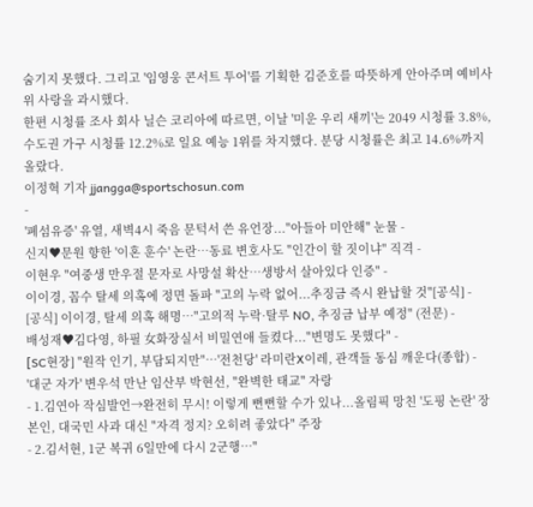숨기지 못했다. 그리고 '임영웅 콘서트 투어'를 기획한 김준호를 따뜻하게 안아주며 예비사위 사랑을 과시했다.
한편 시청률 조사 회사 닐슨 코리아에 따르면, 이날 '미운 우리 새끼'는 2049 시청률 3.8%, 수도권 가구 시청률 12.2%로 일요 예능 1위를 차지했다. 분당 시청률은 최고 14.6%까지 올랐다.
이정혁 기자 jjangga@sportschosun.com
-
'폐섬유증' 유열, 새벽4시 죽음 문턱서 쓴 유언장..."아들아 미안해" 눈물 -
신지♥문원 향한 '이혼 훈수' 논란…동료 변호사도 "인간이 할 짓이냐" 직격 -
이현우 "여중생 만우절 문자로 사망설 확산…생방서 살아있다 인증" -
이이경, 꼼수 탈세 의혹에 정면 돌파 "고의 누락 없어...추징금 즉시 완납할 것"[공식] -
[공식] 이이경, 탈세 의혹 해명…"고의적 누락·탈루 NO, 추징금 납부 예정" (전문) -
배성재♥김다영, 하필 女화장실서 비밀연애 들켰다..."변명도 못했다" -
[SC현장] "원작 인기, 부담되지만"…'전천당' 라미란X이레, 관객들 동심 깨운다(종합) -
'대군 자가' 변우석 만난 임산부 박현선, "완벽한 태교" 자랑
- 1.김연아 작심발언→완전히 무시! 이렇게 뻔뻔할 수가 있나...올림픽 망친 '도핑 논란' 장본인, 대국민 사과 대신 "자격 정지? 오히려 좋았다" 주장
- 2.김서현, 1군 복귀 6일만에 다시 2군행…"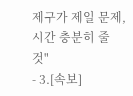제구가 제일 문제, 시간 충분히 줄 것"
- 3.[속보]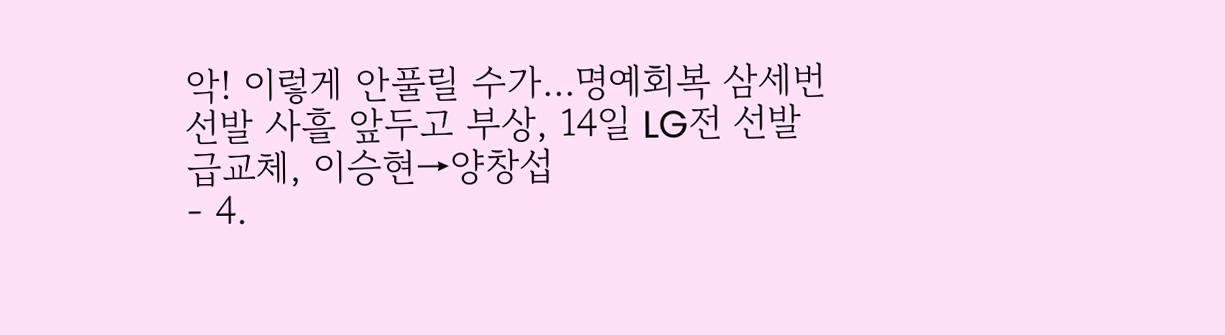악! 이렇게 안풀릴 수가...명예회복 삼세번 선발 사흘 앞두고 부상, 14일 LG전 선발 급교체, 이승현→양창섭
- 4.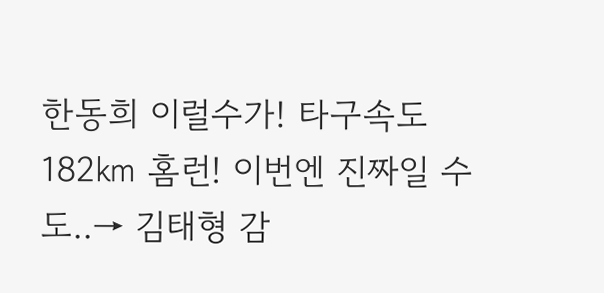한동희 이럴수가! 타구속도 182㎞ 홈런! 이번엔 진짜일 수도..→ 김태형 감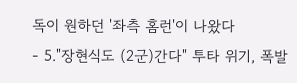독이 원하던 '좌측 홈런'이 나왔다
- 5."장현식도 (2군)간다" 투타 위기, 폭발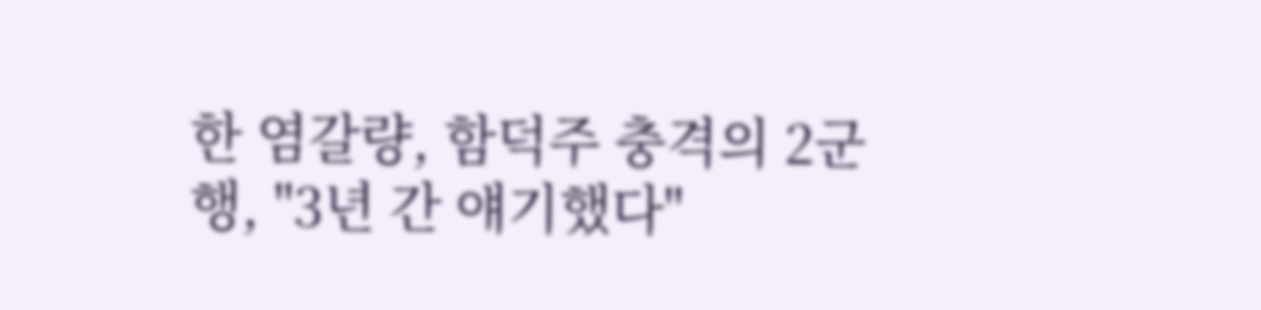한 염갈량, 함덕주 충격의 2군행, "3년 간 얘기했다"